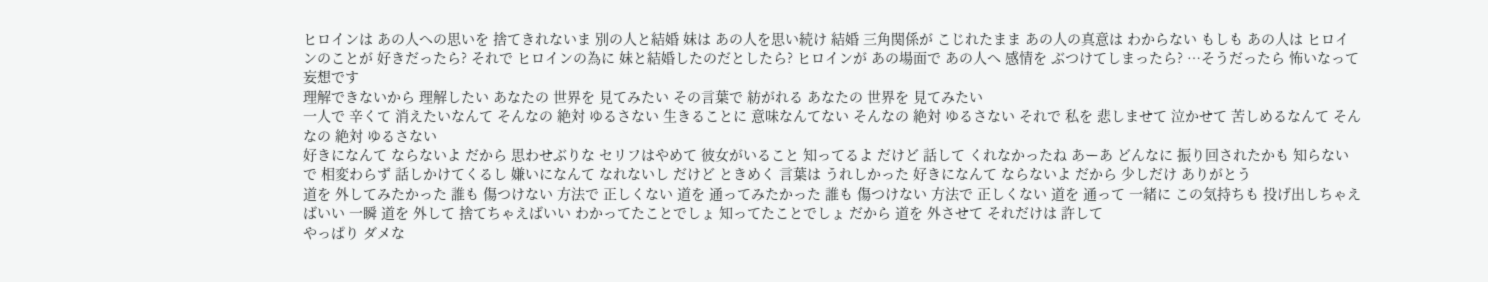ヒロインは あの人への思いを 捨てきれないま 別の人と結婚 妹は あの人を思い続け 結婚 三角関係が こじれたまま あの人の真意は わからない もしも あの人は ヒロインのことが 好きだったら? それで ヒロインの為に 妹と結婚したのだとしたら? ヒロインが あの場面で あの人へ 感情を ぶつけてしまったら? …そうだったら 怖いなって 妄想です
理解できないから 理解したい あなたの 世界を 見てみたい その言葉で 紡がれる あなたの 世界を 見てみたい
一人で 辛くて 消えたいなんて そんなの 絶対 ゆるさない 生きることに 意味なんてない そんなの 絶対 ゆるさない それで 私を 悲しませて 泣かせて 苦しめるなんて そんなの 絶対 ゆるさない
好きになんて ならないよ だから 思わせぶりな セリフはやめて 彼女がいること 知ってるよ だけど 話して くれなかったね あーあ どんなに 振り回されたかも 知らないで 相変わらず 話しかけてくるし 嫌いになんて なれないし だけど ときめく 言葉は うれしかった 好きになんて ならないよ だから 少しだけ ありがとう
道を 外してみたかった 誰も 傷つけない 方法で 正しくない 道を 通ってみたかった 誰も 傷つけない 方法で 正しくない 道を 通って 一緒に この気持ちも 投げ出しちゃえばいい 一瞬 道を 外して 捨てちゃえばいい わかってたことでしょ 知ってたことでしょ だから 道を 外させて それだけは 許して
やっぱり ダメな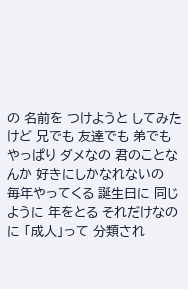の 名前を つけようと してみたけど 兄でも 友達でも 弟でも やっぱり ダメなの 君のことなんか 好きにしかなれないの
毎年やってくる 誕生日に 同じように 年をとる それだけなのに 「成人」って 分類され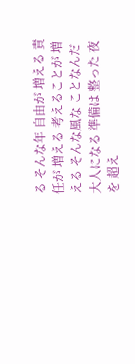る そんな年 自由が 増える 責任が 増える 考えることが 増える そんな風な ことなんだ 大人になる 準備は 整った 夜を 超え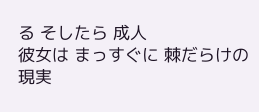る そしたら 成人
彼女は まっすぐに 棘だらけの 現実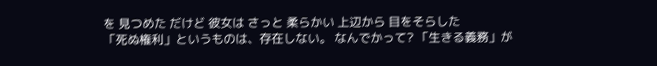を 見つめた だけど 彼女は さっと 柔らかい 上辺から 目をそらした
「死ぬ権利」というものは、存在しない。 なんでかって? 「生きる義務」が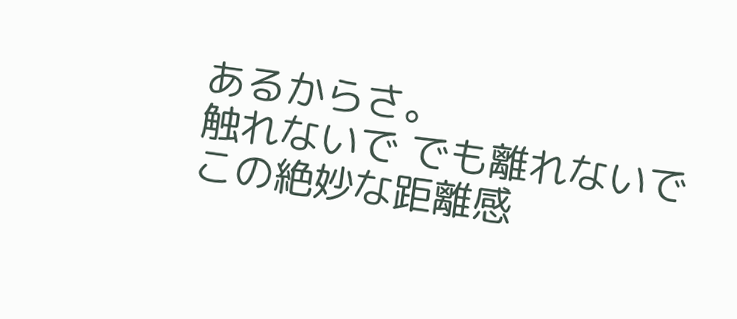あるからさ。
触れないで でも離れないで この絶妙な距離感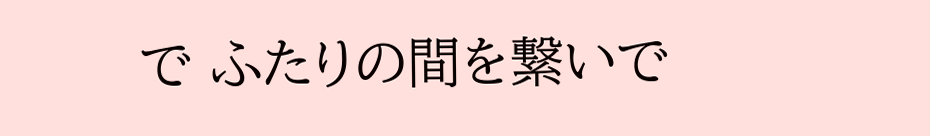で ふたりの間を繋いで